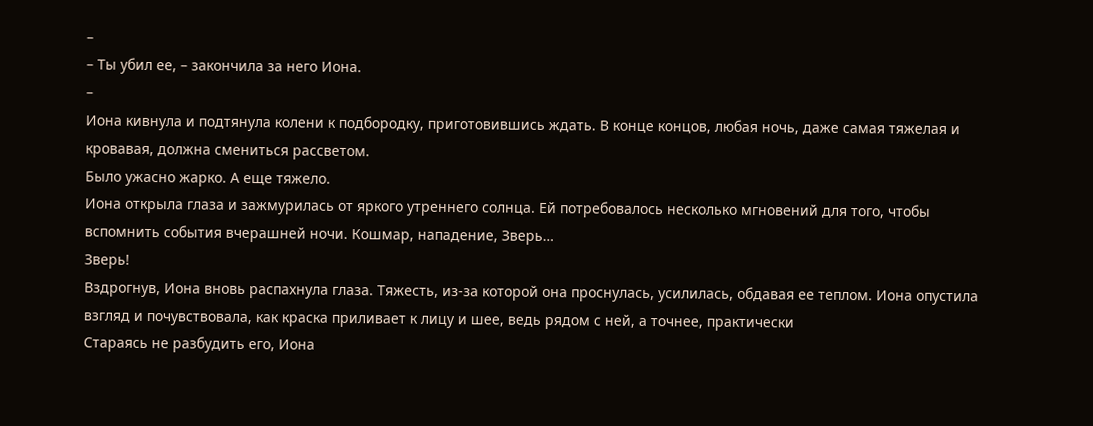–
– Ты убил ее, – закончила за него Иона.
–
Иона кивнула и подтянула колени к подбородку, приготовившись ждать. В конце концов, любая ночь, даже самая тяжелая и кровавая, должна смениться рассветом.
Было ужасно жарко. А еще тяжело.
Иона открыла глаза и зажмурилась от яркого утреннего солнца. Ей потребовалось несколько мгновений для того, чтобы вспомнить события вчерашней ночи. Кошмар, нападение, Зверь…
Зверь!
Вздрогнув, Иона вновь распахнула глаза. Тяжесть, из-за которой она проснулась, усилилась, обдавая ее теплом. Иона опустила взгляд и почувствовала, как краска приливает к лицу и шее, ведь рядом с ней, а точнее, практически
Стараясь не разбудить его, Иона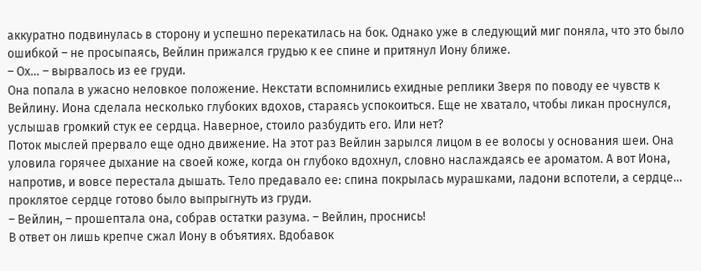аккуратно подвинулась в сторону и успешно перекатилась на бок. Однако уже в следующий миг поняла, что это было ошибкой – не просыпаясь, Вейлин прижался грудью к ее спине и притянул Иону ближе.
– Ох… – вырвалось из ее груди.
Она попала в ужасно неловкое положение. Некстати вспомнились ехидные реплики Зверя по поводу ее чувств к Вейлину. Иона сделала несколько глубоких вдохов, стараясь успокоиться. Еще не хватало, чтобы ликан проснулся, услышав громкий стук ее сердца. Наверное, стоило разбудить его. Или нет?
Поток мыслей прервало еще одно движение. На этот раз Вейлин зарылся лицом в ее волосы у основания шеи. Она уловила горячее дыхание на своей коже, когда он глубоко вдохнул, словно наслаждаясь ее ароматом. А вот Иона, напротив, и вовсе перестала дышать. Тело предавало ее: спина покрылась мурашками, ладони вспотели, а сердце… проклятое сердце готово было выпрыгнуть из груди.
– Вейлин, – прошептала она, собрав остатки разума. – Вейлин, проснись!
В ответ он лишь крепче сжал Иону в объятиях. Вдобавок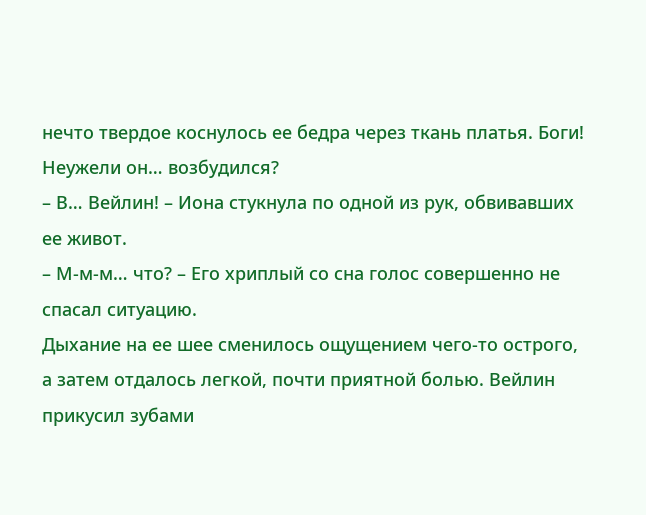нечто твердое коснулось ее бедра через ткань платья. Боги! Неужели он… возбудился?
– В… Вейлин! – Иона стукнула по одной из рук, обвивавших ее живот.
– М-м-м… что? – Его хриплый со сна голос совершенно не спасал ситуацию.
Дыхание на ее шее сменилось ощущением чего-то острого, а затем отдалось легкой, почти приятной болью. Вейлин прикусил зубами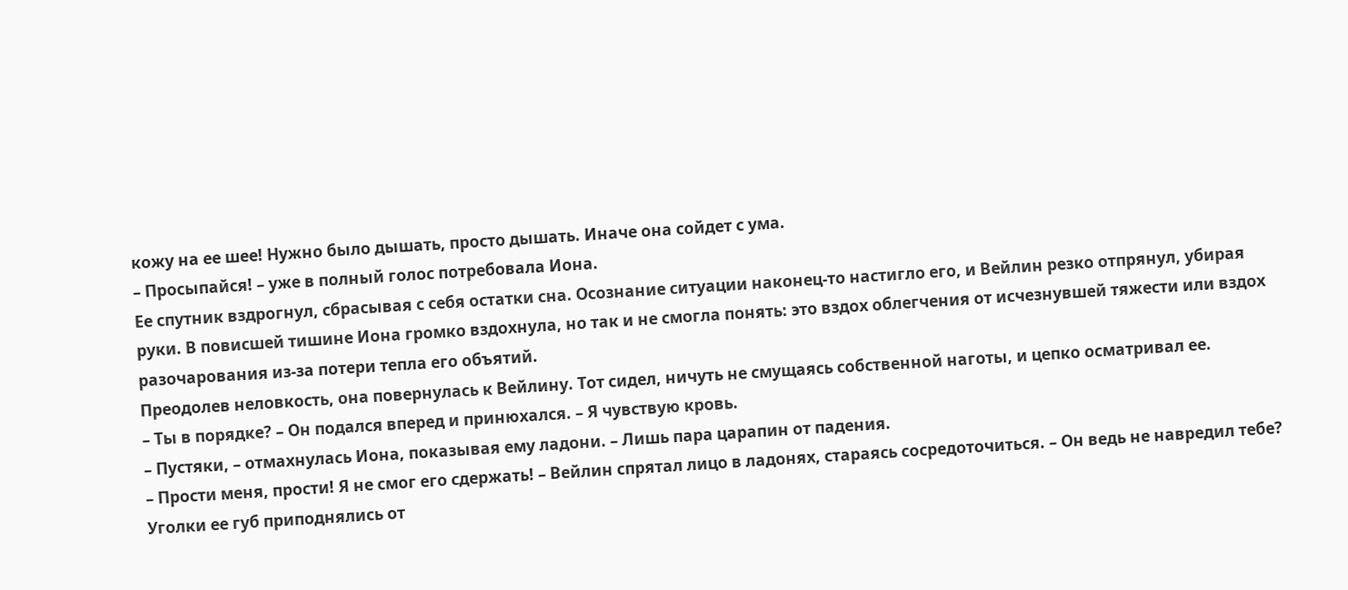кожу на ее шее! Нужно было дышать, просто дышать. Иначе она сойдет с ума.
– Просыпайся! – уже в полный голос потребовала Иона.
Ее спутник вздрогнул, сбрасывая с себя остатки сна. Осознание ситуации наконец-то настигло его, и Вейлин резко отпрянул, убирая руки. В повисшей тишине Иона громко вздохнула, но так и не смогла понять: это вздох облегчения от исчезнувшей тяжести или вздох разочарования из-за потери тепла его объятий.
Преодолев неловкость, она повернулась к Вейлину. Тот сидел, ничуть не смущаясь собственной наготы, и цепко осматривал ее.
– Ты в порядке? – Он подался вперед и принюхался. – Я чувствую кровь.
– Пустяки, – отмахнулась Иона, показывая ему ладони. – Лишь пара царапин от падения.
– Прости меня, прости! Я не смог его сдержать! – Вейлин спрятал лицо в ладонях, стараясь сосредоточиться. – Он ведь не навредил тебе?
Уголки ее губ приподнялись от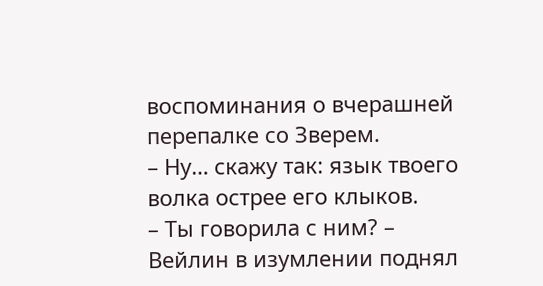воспоминания о вчерашней перепалке со Зверем.
– Ну… скажу так: язык твоего волка острее его клыков.
– Ты говорила с ним? – Вейлин в изумлении поднял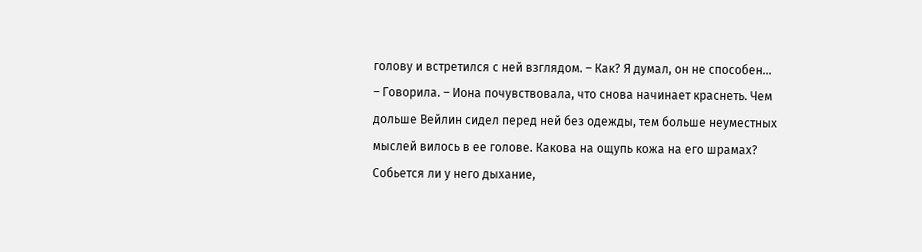голову и встретился с ней взглядом. – Как? Я думал, он не способен…
– Говорила. – Иона почувствовала, что снова начинает краснеть. Чем дольше Вейлин сидел перед ней без одежды, тем больше неуместных мыслей вилось в ее голове. Какова на ощупь кожа на его шрамах? Собьется ли у него дыхание,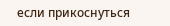если прикоснуться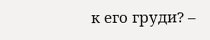к его груди? –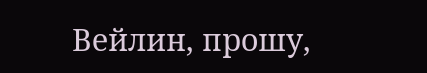Вейлин, прошу,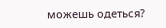можешь одеться?